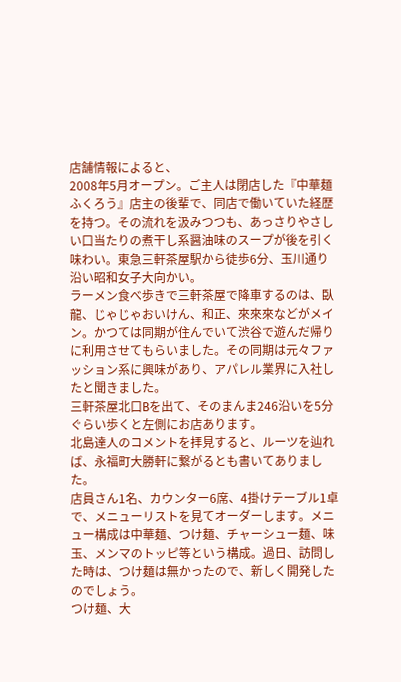店舗情報によると、
2008年5月オープン。ご主人は閉店した『中華麺ふくろう』店主の後輩で、同店で働いていた経歴を持つ。その流れを汲みつつも、あっさりやさしい口当たりの煮干し系醤油味のスープが後を引く味わい。東急三軒茶屋駅から徒歩6分、玉川通り沿い昭和女子大向かい。
ラーメン食べ歩きで三軒茶屋で降車するのは、臥龍、じゃじゃおいけん、和正、來來來などがメイン。かつては同期が住んでいて渋谷で遊んだ帰りに利用させてもらいました。その同期は元々ファッション系に興味があり、アパレル業界に入社したと聞きました。
三軒茶屋北口Bを出て、そのまんま246沿いを5分ぐらい歩くと左側にお店あります。
北島達人のコメントを拝見すると、ルーツを辿れば、永福町大勝軒に繋がるとも書いてありました。
店員さん1名、カウンター6席、4掛けテーブル1卓で、メニューリストを見てオーダーします。メニュー構成は中華麺、つけ麺、チャーシュー麺、味玉、メンマのトッピ等という構成。過日、訪問した時は、つけ麺は無かったので、新しく開発したのでしょう。
つけ麺、大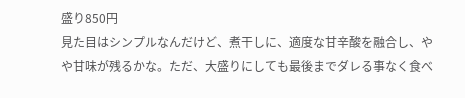盛り850円
見た目はシンプルなんだけど、煮干しに、適度な甘辛酸を融合し、やや甘味が残るかな。ただ、大盛りにしても最後までダレる事なく食べ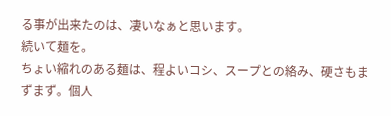る事が出来たのは、凄いなぁと思います。
続いて麺を。
ちょい縮れのある麺は、程よいコシ、スープとの絡み、硬さもまずまず。個人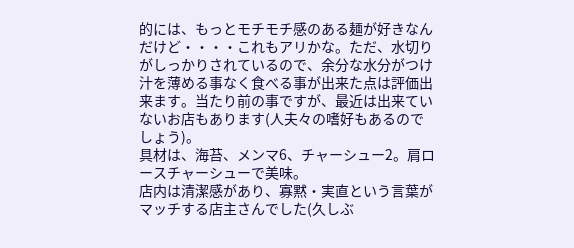的には、もっとモチモチ感のある麺が好きなんだけど・・・・これもアリかな。ただ、水切りがしっかりされているので、余分な水分がつけ汁を薄める事なく食べる事が出来た点は評価出来ます。当たり前の事ですが、最近は出来ていないお店もあります(人夫々の嗜好もあるのでしょう)。
具材は、海苔、メンマ6、チャーシュー2。肩ロースチャーシューで美味。
店内は清潔感があり、寡黙・実直という言葉がマッチする店主さんでした(久しぶ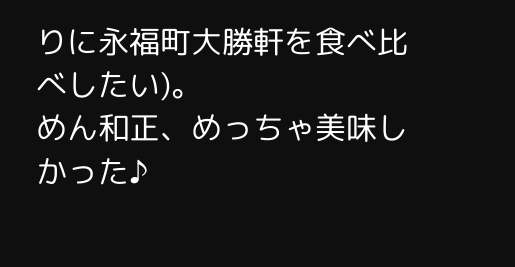りに永福町大勝軒を食べ比べしたい)。
めん和正、めっちゃ美味しかった♪